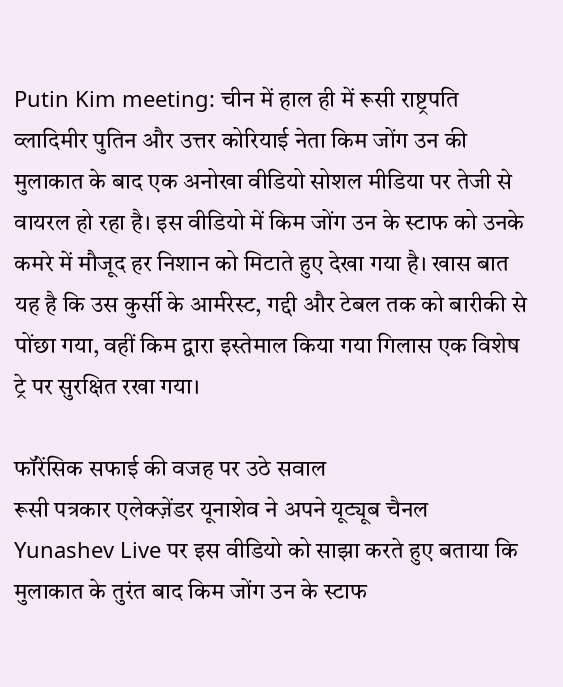Putin Kim meeting: चीन में हाल ही में रूसी राष्ट्रपति व्लादिमीर पुतिन और उत्तर कोरियाई नेता किम जोंग उन की मुलाकात के बाद एक अनोखा वीडियो सोशल मीडिया पर तेजी से वायरल हो रहा है। इस वीडियो में किम जोंग उन के स्टाफ को उनके कमरे में मौजूद हर निशान को मिटाते हुए देखा गया है। खास बात यह है कि उस कुर्सी के आर्मरेस्ट, गद्दी और टेबल तक को बारीकी से पोंछा गया, वहीं किम द्वारा इस्तेमाल किया गया गिलास एक विशेष ट्रे पर सुरक्षित रखा गया।

फॉरेंसिक सफाई की वजह पर उठे सवाल
रूसी पत्रकार एलेक्ज़ेंडर यूनाशेव ने अपने यूट्यूब चैनल Yunashev Live पर इस वीडियो को साझा करते हुए बताया कि मुलाकात के तुरंत बाद किम जोंग उन के स्टाफ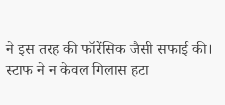ने इस तरह की फॉरेंसिक जैसी सफाई की। स्टाफ ने न केवल गिलास हटा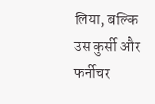लिया, बल्कि उस कुर्सी और फर्नीचर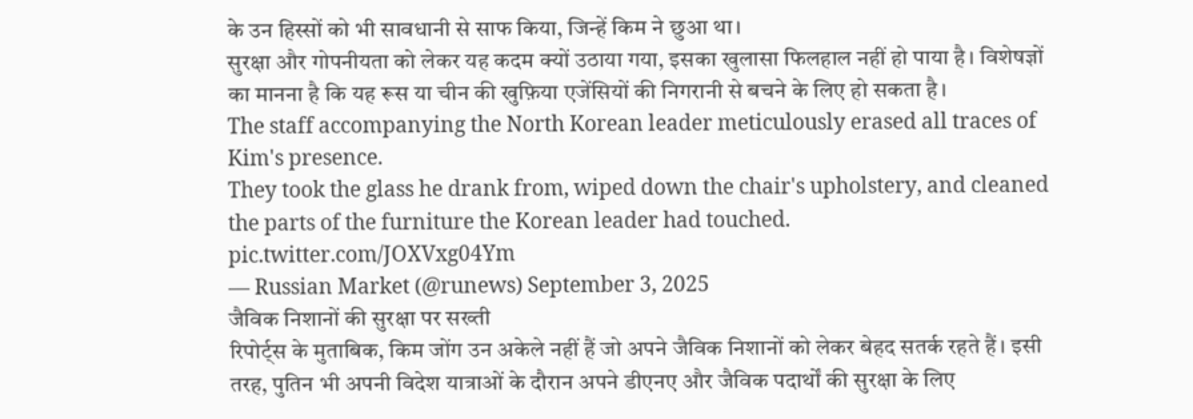के उन हिस्सों को भी सावधानी से साफ किया, जिन्हें किम ने छुआ था।
सुरक्षा और गोपनीयता को लेकर यह कदम क्यों उठाया गया, इसका खुलासा फिलहाल नहीं हो पाया है। विशेषज्ञों का मानना है कि यह रूस या चीन की खुफ़िया एजेंसियों की निगरानी से बचने के लिए हो सकता है।
The staff accompanying the North Korean leader meticulously erased all traces of Kim's presence.
They took the glass he drank from, wiped down the chair's upholstery, and cleaned the parts of the furniture the Korean leader had touched. pic.twitter.com/JOXVxg04Ym
— Russian Market (@runews) September 3, 2025
जैविक निशानों की सुरक्षा पर सख्ती
रिपोर्ट्स के मुताबिक, किम जोंग उन अकेले नहीं हैं जो अपने जैविक निशानों को लेकर बेहद सतर्क रहते हैं। इसी तरह, पुतिन भी अपनी विदेश यात्राओं के दौरान अपने डीएनए और जैविक पदार्थों की सुरक्षा के लिए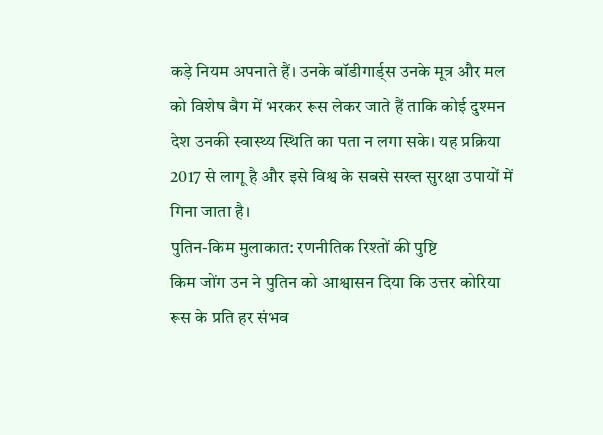कड़े नियम अपनाते हैं। उनके बॉडीगार्ड्स उनके मूत्र और मल को विशेष बैग में भरकर रूस लेकर जाते हैं ताकि कोई दुश्मन देश उनकी स्वास्थ्य स्थिति का पता न लगा सके। यह प्रक्रिया 2017 से लागू है और इसे विश्व के सबसे सख्त सुरक्षा उपायों में गिना जाता है।
पुतिन-किम मुलाकात: रणनीतिक रिश्तों की पुष्टि
किम जोंग उन ने पुतिन को आश्वासन दिया कि उत्तर कोरिया रूस के प्रति हर संभव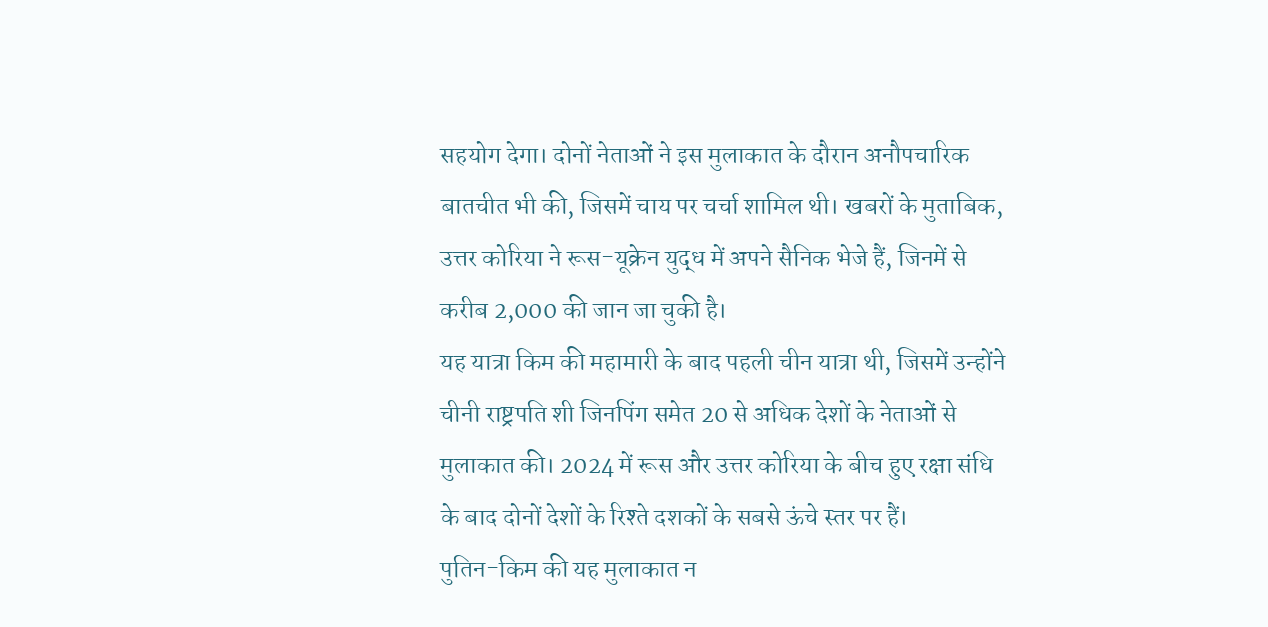सहयोग देगा। दोनों नेताओं ने इस मुलाकात के दौरान अनौपचारिक बातचीत भी की, जिसमें चाय पर चर्चा शामिल थी। खबरों के मुताबिक, उत्तर कोरिया ने रूस-यूक्रेन युद्ध में अपने सैनिक भेजे हैं, जिनमें से करीब 2,000 की जान जा चुकी है।
यह यात्रा किम की महामारी के बाद पहली चीन यात्रा थी, जिसमें उन्होंने चीनी राष्ट्रपति शी जिनपिंग समेत 20 से अधिक देशों के नेताओं से मुलाकात की। 2024 में रूस और उत्तर कोरिया के बीच हुए रक्षा संधि के बाद दोनों देशों के रिश्ते दशकों के सबसे ऊंचे स्तर पर हैं।
पुतिन-किम की यह मुलाकात न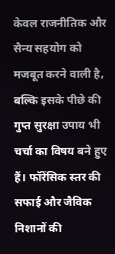केवल राजनीतिक और सैन्य सहयोग को मजबूत करने वाली है, बल्कि इसके पीछे की गुप्त सुरक्षा उपाय भी चर्चा का विषय बने हुए हैं। फॉरेंसिक स्तर की सफाई और जैविक निशानों की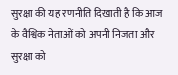सुरक्षा की यह रणनीति दिखाती है कि आज के वैश्विक नेताओं को अपनी निजता और सुरक्षा को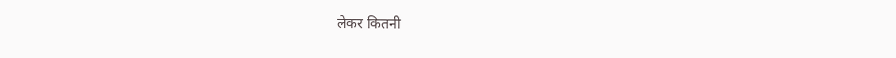लेकर कितनी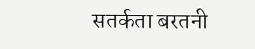सतर्कता बरतनी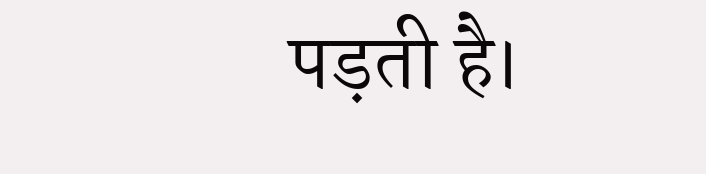पड़ती है।